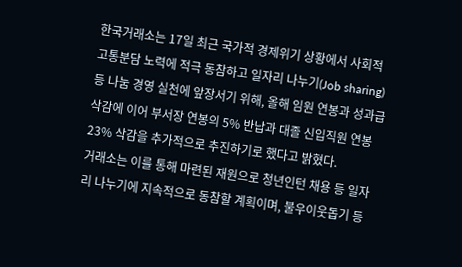한국거래소는 17일 최근 국가적 경제위기 상황에서 사회적 고통분담 노력에 적극 동참하고 일자리 나누기(Job sharing) 등 나눔 경영 실천에 앞장서기 위해, 올해 임원 연봉과 성과급 삭감에 이어 부서장 연봉의 5% 반납과 대졸 신입직원 연봉 23% 삭감을 추가적으로 추진하기로 했다고 밝혔다.
거래소는 이를 통해 마련된 재원으로 청년인턴 채용 등 일자리 나누기에 지속적으로 동참할 계획이며, 불우이웃돕기 등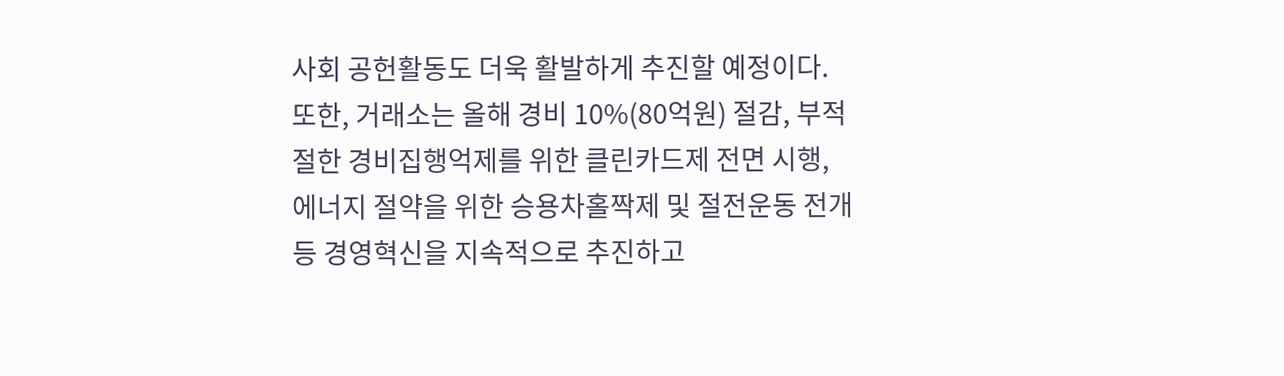사회 공헌활동도 더욱 활발하게 추진할 예정이다.
또한, 거래소는 올해 경비 10%(80억원) 절감, 부적절한 경비집행억제를 위한 클린카드제 전면 시행, 에너지 절약을 위한 승용차홀짝제 및 절전운동 전개 등 경영혁신을 지속적으로 추진하고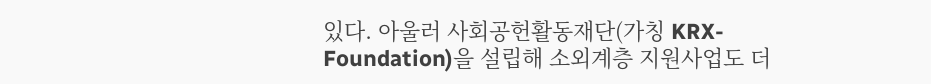있다. 아울러 사회공헌활동재단(가칭 KRX-Foundation)을 설립해 소외계층 지원사업도 더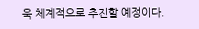욱 체계적으로 추진할 예정이다.